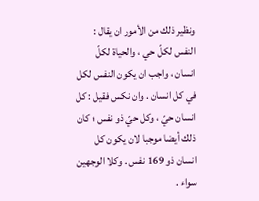ونظير ذلك من الأمور ان يقال : النفس لكلّ حي ، والحياة لكلّ انسان ، واجب ان يكون النفس لكل في كل انسان . وان نكس فقيل : كل انسان حيّ ، وكل حيّ ذو نفس ؛ كان ذلك أيضا موجبا لان يكون كل انسان ذو 169 نفس . وكلا الوجهين سواء .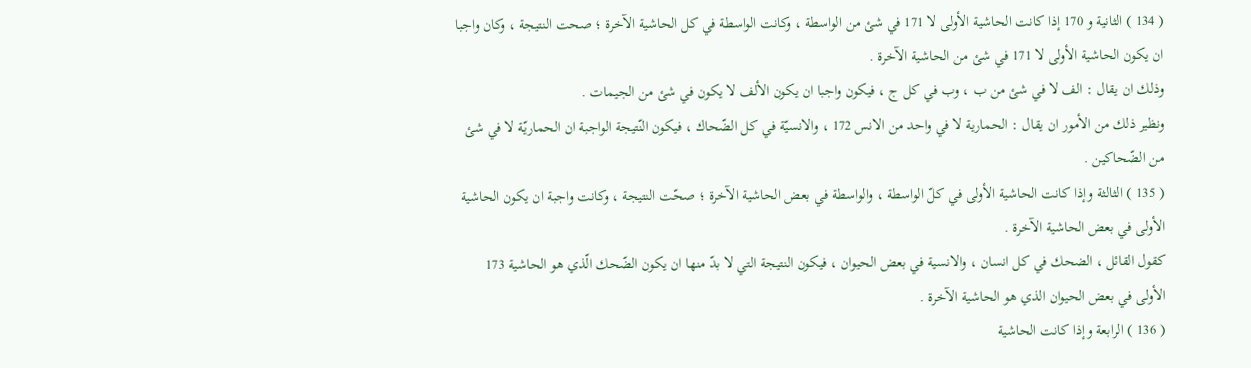( 134 ) الثانية و 170 إذا كانت الحاشية الأولى لا 171 في شئ من الواسطة ، وكانت الواسطة في كل الحاشية الآخرة ؛ صحت النتيجة ، وكان واجبا ان يكون الحاشية الأولى لا 171 في شئ من الحاشية الآخرة .
وذلك ان يقال : الف لا في شئ من ب ، وب في كل ج ، فيكون واجبا ان يكون الألف لا يكون في شئ من الجيمات .
ونظير ذلك من الأمور ان يقال : الحمارية لا في واحد من الانس 172 ، والانسيّة في كل الضّحاك ، فيكون النّتيجة الواجبة ان الحماريّة لا في شئ من الضّحاكين .
( 135 ) الثالثة وإذا كانت الحاشية الأولى في كلّ الواسطة ، والواسطة في بعض الحاشية الآخرة ؛ صحّت النتيجة ، وكانت واجبة ان يكون الحاشية الأولى في بعض الحاشية الآخرة .
كقول القائل ، الضحك في كل انسان ، والانسية في بعض الحيوان ، فيكون النتيجة التي لا بدّ منها ان يكون الضّحك الّذي هو الحاشية 173 الأولى في بعض الحيوان الذي هو الحاشية الآخرة .
( 136 ) الرابعة وإذا كانت الحاشية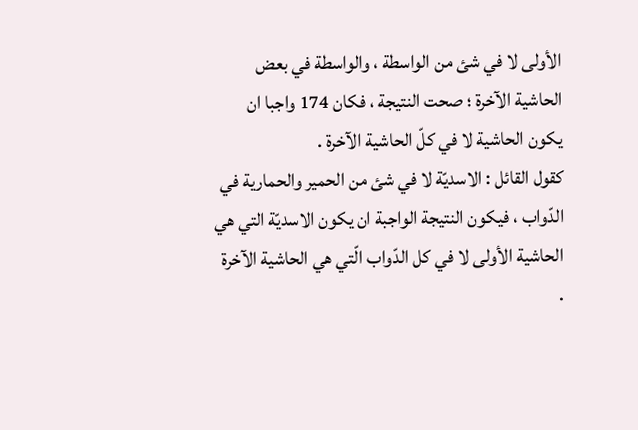الأولى لا في شئ من الواسطة ، والواسطة في بعض الحاشية الآخرة ؛ صحت النتيجة ، فكان 174 واجبا ان يكون الحاشية لا في كلّ الحاشية الآخرة .
كقول القائل : الاسديّة لا في شئ من الحمير والحمارية في الدّواب ، فيكون النتيجة الواجبة ان يكون الاسديّة التي هي الحاشية الأولى لا في كل الدّواب الّتي هي الحاشية الآخرة .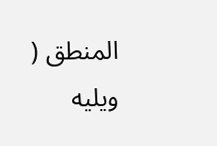المنطق ( ويليه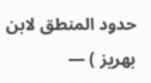حدود المنطق لابن بهريز ) —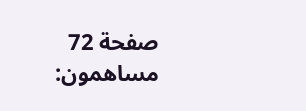صفحة 72
مساهمون: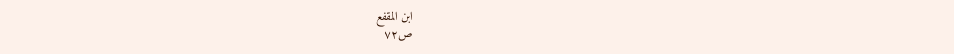ابن المقفع
ص٧٢